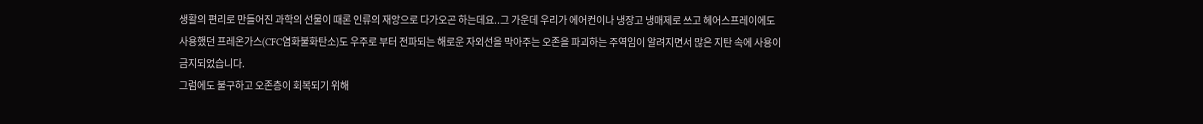생활의 편리로 만들어진 과학의 선물이 때론 인류의 재앙으로 다가오곤 하는데요..그 가운데 우리가 에어컨이나 냉장고 냉매제로 쓰고 헤어스프레이에도 사용했던 프레온가스(CFC염화불화탄소)도 우주로 부터 전파되는 해로운 자외선을 막아주는 오존을 파괴하는 주역임이 알려지면서 많은 지탄 속에 사용이 금지되었습니다.
그럼에도 불구하고 오존층이 회복되기 위해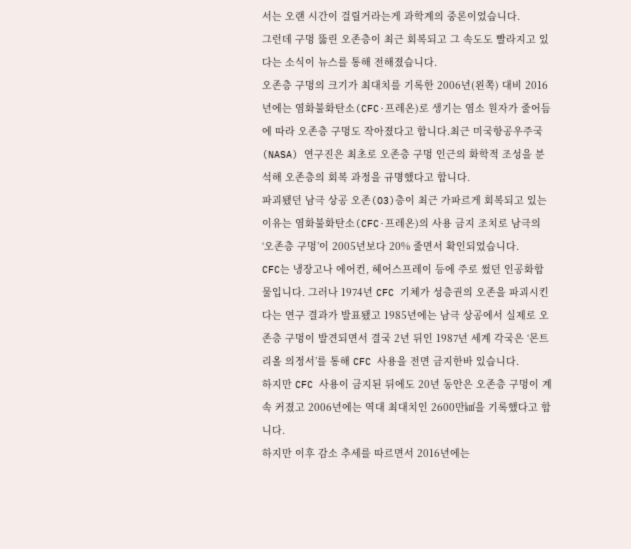서는 오랜 시간이 걸릴거라는게 과학계의 중론이었습니다.
그런데 구멍 뚫린 오존층이 최근 회복되고 그 속도도 빨라지고 있다는 소식이 뉴스를 통해 전해졌습니다.
오존층 구멍의 크기가 최대치를 기록한 2006년(왼쪽) 대비 2016년에는 염화불화탄소(CFC·프레온)로 생기는 염소 원자가 줄어듬에 따라 오존층 구멍도 작아졌다고 합니다.최근 미국항공우주국(NASA) 연구진은 최초로 오존층 구멍 인근의 화학적 조성을 분석해 오존층의 회복 과정을 규명했다고 합니다.
파괴됐던 남극 상공 오존(O3)층이 최근 가파르게 회복되고 있는 이유는 염화불화탄소(CFC·프레온)의 사용 금지 조치로 남극의 ‘오존층 구멍’이 2005년보다 20% 줄면서 확인되었습니다.
CFC는 냉장고나 에어컨, 헤어스프레이 등에 주로 썼던 인공화합물입니다. 그러나 1974년 CFC 기체가 성층권의 오존을 파괴시킨다는 연구 결과가 발표됐고 1985년에는 남극 상공에서 실제로 오존층 구멍이 발견되면서 결국 2년 뒤인 1987년 세계 각국은 ‘몬트리올 의정서’를 통해 CFC 사용을 전면 금지한바 있습니다.
하지만 CFC 사용이 금지된 뒤에도 20년 동안은 오존층 구멍이 계속 커졌고 2006년에는 역대 최대치인 2600만㎢을 기록했다고 합니다.
하지만 이후 감소 추세를 따르면서 2016년에는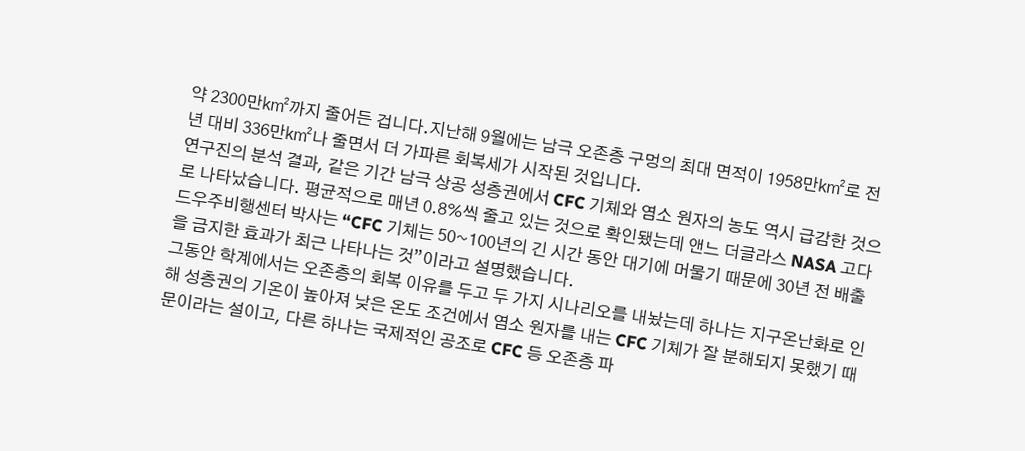약 2300만㎢까지 줄어든 겁니다.지난해 9월에는 남극 오존층 구멍의 최대 면적이 1958만㎢로 전년 대비 336만㎢나 줄면서 더 가파른 회복세가 시작된 것입니다.
연구진의 분석 결과, 같은 기간 남극 상공 성층권에서 CFC 기체와 염소 원자의 농도 역시 급감한 것으로 나타났습니다. 평균적으로 매년 0.8%씩 줄고 있는 것으로 확인됐는데 앤느 더글라스 NASA 고다드우주비행센터 박사는 “CFC 기체는 50~100년의 긴 시간 동안 대기에 머물기 때문에 30년 전 배출을 금지한 효과가 최근 나타나는 것”이라고 설명했습니다.
그동안 학계에서는 오존층의 회복 이유를 두고 두 가지 시나리오를 내놨는데 하나는 지구온난화로 인해 성층권의 기온이 높아져 낮은 온도 조건에서 염소 원자를 내는 CFC 기체가 잘 분해되지 못했기 때문이라는 설이고, 다른 하나는 국제적인 공조로 CFC 등 오존층 파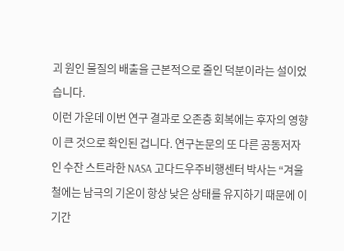괴 원인 물질의 배출을 근본적으로 줄인 덕분이라는 설이었습니다.
이런 가운데 이번 연구 결과로 오존층 회복에는 후자의 영향이 큰 것으로 확인된 겁니다. 연구논문의 또 다른 공동저자인 수잔 스트라한 NASA 고다드우주비행센터 박사는 “겨울철에는 남극의 기온이 항상 낮은 상태를 유지하기 때문에 이 기간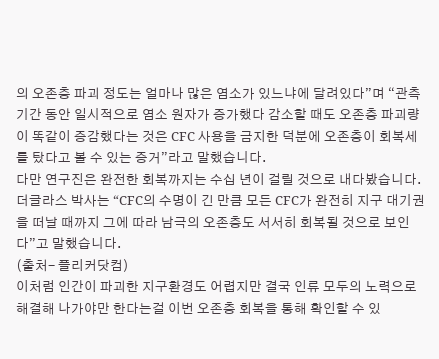의 오존층 파괴 정도는 얼마나 많은 염소가 있느냐에 달려있다”며 “관측 기간 동안 일시적으로 염소 원자가 증가했다 감소할 때도 오존층 파괴량이 똑같이 증감했다는 것은 CFC 사용을 금지한 덕분에 오존층이 회복세를 탔다고 볼 수 있는 증거”라고 말했습니다.
다만 연구진은 완전한 회복까지는 수십 년이 걸릴 것으로 내다봤습니다. 더글라스 박사는 “CFC의 수명이 긴 만큼 모든 CFC가 완전히 지구 대기권을 떠날 때까지 그에 따라 남극의 오존층도 서서히 회복될 것으로 보인다”고 말했습니다.
(출처- 플리커닷컴)
이처럼 인간이 파괴한 지구환경도 어렵지만 결국 인류 모두의 노력으로 해결해 나가야만 한다는걸 이번 오존층 회복을 통해 확인할 수 있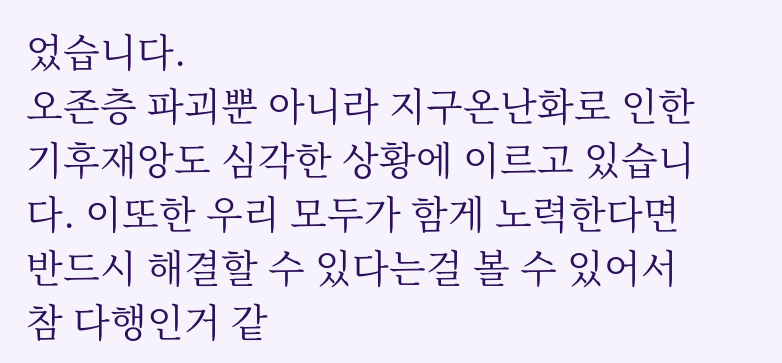었습니다.
오존층 파괴뿐 아니라 지구온난화로 인한 기후재앙도 심각한 상황에 이르고 있습니다. 이또한 우리 모두가 함게 노력한다면 반드시 해결할 수 있다는걸 볼 수 있어서 참 다행인거 같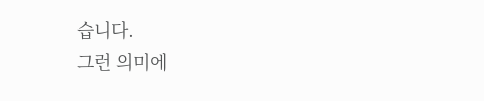습니다.
그런 의미에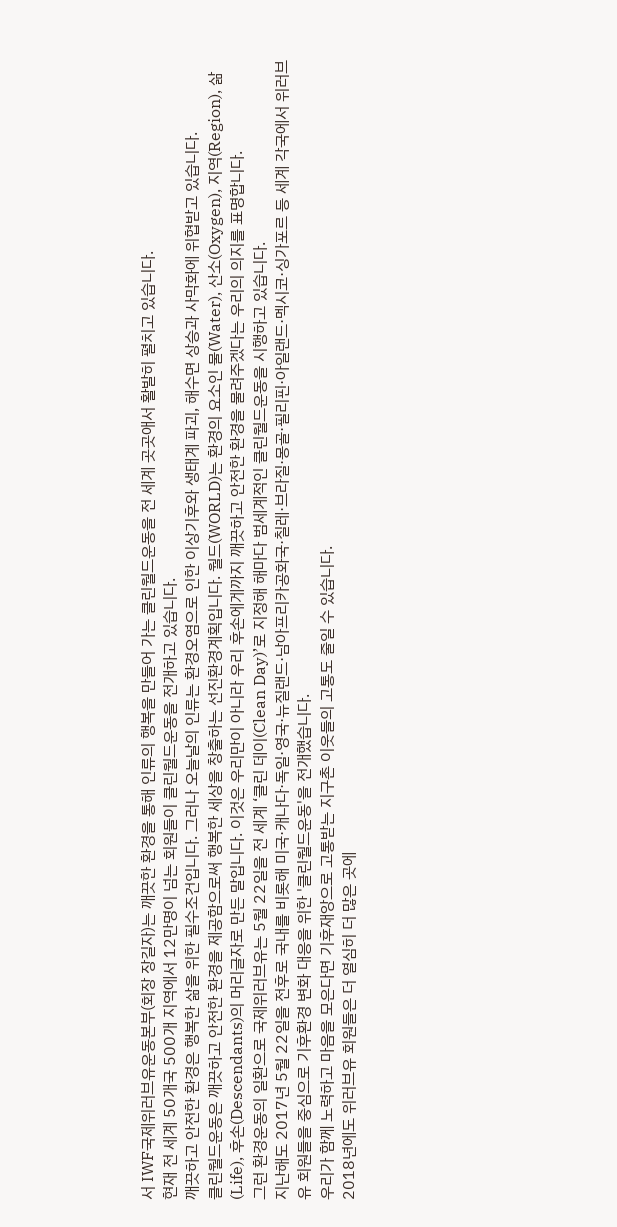서 IWF국제위러브유운동본부(회장 장길자)는 깨끗한 환경을 통해 인류의 행복을 만들어 가는 클린월드운동을 전 세계 곳곳애서 활발히 펼치고 있습니다.
현재 전 세계 50개국 500개 지역에서 12만명이 넘는 회원들이 클린월드운동을 전개하고 있습니다.
깨끗하고 안전한 환경은 행복한 삶을 위한 필수조건입니다. 그러나 오늘날의 인류는 환경오염으로 인한 이상기후와 생태계 파괴, 해수면 상승과 사막화에 위협받고 있습니다.
클린월드운동은 깨끗하고 안전한 환경을 제공함으로써 행복한 세상을 창출하는 선진환경계획입니다. 월드(WORLD)는 환경의 요소인 물(Water), 산소(Oxygen), 지역(Region), 삶(Life), 후손(Descendants)의 머리글자로 만든 말입니다. 이것은 우리만이 아니라 우리 후손에게까지 깨끗하고 안전한 환경을 물려주겠다는 우리의 의지를 표명합니다.
그런 환경운동의 일환으로 국제위러브유는 5월 22일을 전 세계 ‘클린 데이(Clean Day)’로 지정해 해마다 범세계적인 클린월드운동을 시행하고 있습니다.
지난해도 2017년 5월 22일을 전후로 국내를 비롯해 미국·캐나다·독일·영국·뉴질랜드·남아프리카공화국·칠레·브라질·몽골·필리핀·아일랜드·멕시코·싱가포르 등 세계 각국에서 위러브유 회원들을 중심으로 기후환경 변화 대응을 위한 '클린월드운동'을 전개했습니다.
우리가 함께 노력하고 마음을 모은다면 기후재앙으로 고통받는 지구촌 이웃들의 고통도 줄일 수 있습니다.
2018년에도 위러브유 회원들은 더 열심히 더 많은 곳에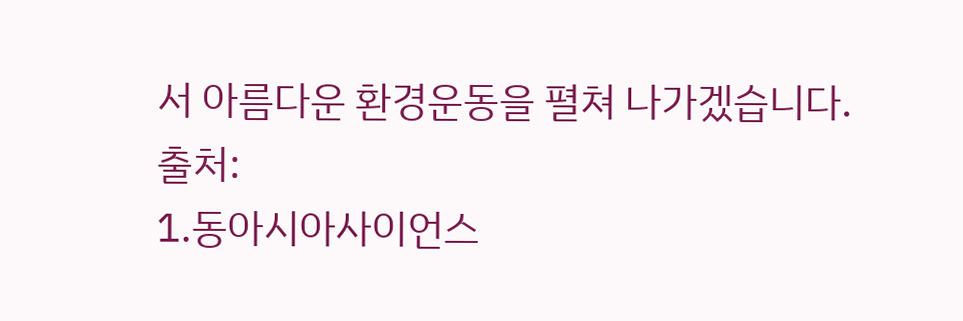서 아름다운 환경운동을 펼쳐 나가겠습니다.
출처:
1.동아시아사이언스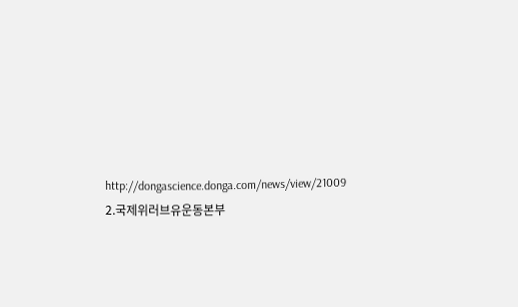http://dongascience.donga.com/news/view/21009
2.국제위러브유운동본부